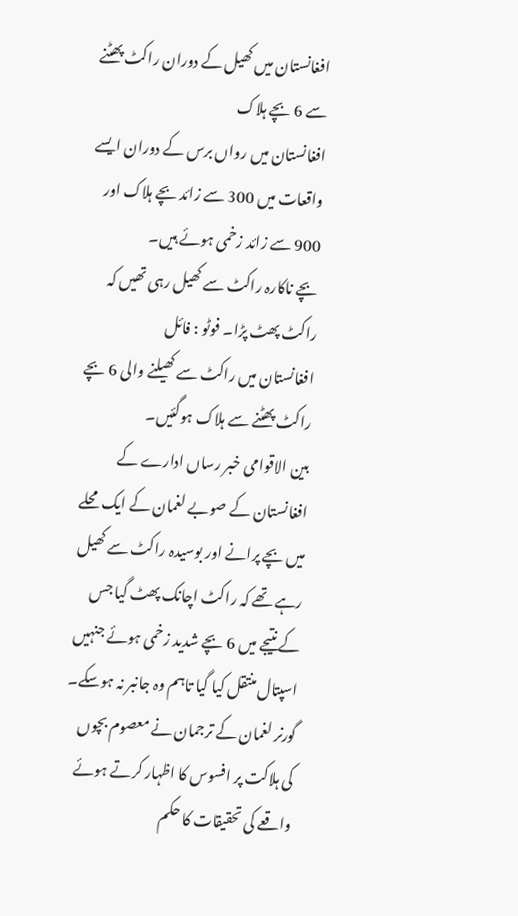افغانستان میں کھیل کے دوران راکٹ پھٹنے سے 6 بچے ہلاک
افغانستان میں رواں برس کے دوران ایسے واقعات میں 300 سے زائد بچے ہلاک اور 900 سے زائد زخمی ہوئے ہیں۔
بچے ناکارہ راکٹ سے کھیل رہی تھیں کہ راکٹ پھٹ پڑا۔ فوٹو : فائل
افغانستان میں راکٹ سے کھیلنے والی 6 بچے راکٹ پھٹنے سے ہلاک ہوگئیں۔
بین الاقوامی خبر رساں ادارے کے افغانستان کے صوبے لغمان کے ایک محلے میں بچے پرانے اور بوسیدہ راکٹ سے کھیل رہے تھے کہ راکٹ اچانک پھٹ گیا جس کے نتیجے میں 6 بچے شدید زخمی ہوئے جنہیں اسپتال منتقل کیا گیا تاہم وہ جانبر نہ ہوسکے۔
گورنر لغمان کے ترجمان نے معصوم بچوں کی ہلاکت پر افسوس کا اظہار کرتے ہوئے واقعے کی تحقیقات کا حکم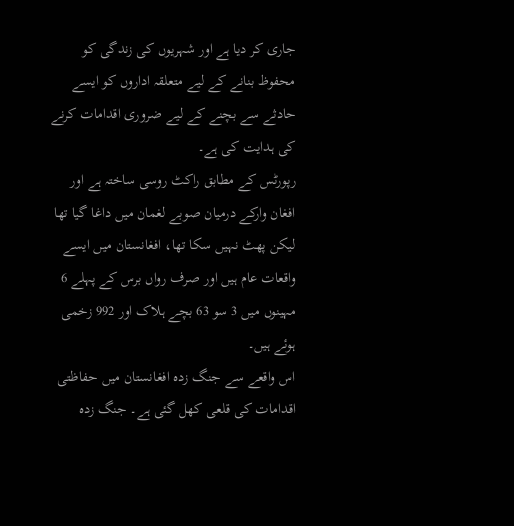جاری کر دیا ہے اور شہریوں کی زندگی کو محفوظ بنانے کے لیے متعلقہ اداروں کو ایسے حادثے سے بچنے کے لیے ضروری اقدامات کرنے کی ہدایت کی ہے۔
رپورٹس کے مطابق راکٹ روسی ساختہ ہے اور افغان وارکے درمیان صوبے لغمان میں داغا گیا تھا لیکن پھٹ نہیں سکا تھا، افغانستان میں ایسے واقعات عام ہیں اور صرف رواں برس کے پہلے 6 مہینوں میں 3 سو 63 بچے ہلاک اور 992 زخمی ہوئے ہیں۔
اس واقعے سے جنگ زدہ افغانستان میں حفاظتی اقدامات کی قلعی کھل گئی ہے۔ جنگ زدہ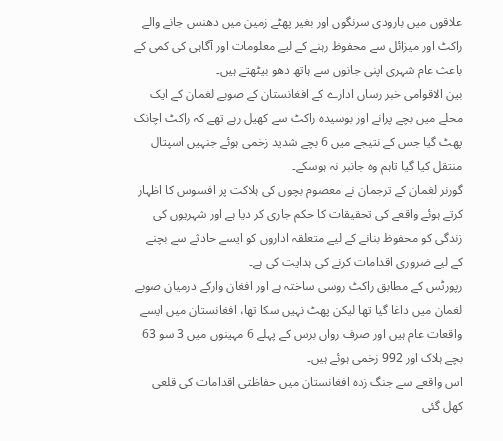علاقوں میں بارودی سرنگوں اور بغیر پھٹے زمین میں دھنس جانے والے راکٹ اور میزائل سے محفوظ رہنے کے لیے معلومات اور آگاہی کی کمی کے باعث عام شہری اپنی جانوں سے ہاتھ دھو بیٹھتے ہیں۔
بین الاقوامی خبر رساں ادارے کے افغانستان کے صوبے لغمان کے ایک محلے میں بچے پرانے اور بوسیدہ راکٹ سے کھیل رہے تھے کہ راکٹ اچانک پھٹ گیا جس کے نتیجے میں 6 بچے شدید زخمی ہوئے جنہیں اسپتال منتقل کیا گیا تاہم وہ جانبر نہ ہوسکے۔
گورنر لغمان کے ترجمان نے معصوم بچوں کی ہلاکت پر افسوس کا اظہار کرتے ہوئے واقعے کی تحقیقات کا حکم جاری کر دیا ہے اور شہریوں کی زندگی کو محفوظ بنانے کے لیے متعلقہ اداروں کو ایسے حادثے سے بچنے کے لیے ضروری اقدامات کرنے کی ہدایت کی ہے۔
رپورٹس کے مطابق راکٹ روسی ساختہ ہے اور افغان وارکے درمیان صوبے لغمان میں داغا گیا تھا لیکن پھٹ نہیں سکا تھا، افغانستان میں ایسے واقعات عام ہیں اور صرف رواں برس کے پہلے 6 مہینوں میں 3 سو 63 بچے ہلاک اور 992 زخمی ہوئے ہیں۔
اس واقعے سے جنگ زدہ افغانستان میں حفاظتی اقدامات کی قلعی کھل گئی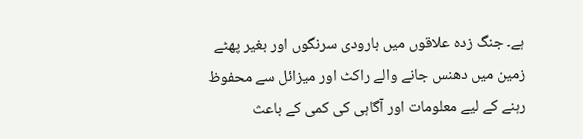ہے۔ جنگ زدہ علاقوں میں بارودی سرنگوں اور بغیر پھٹے زمین میں دھنس جانے والے راکٹ اور میزائل سے محفوظ رہنے کے لیے معلومات اور آگاہی کی کمی کے باعث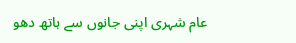عام شہری اپنی جانوں سے ہاتھ دھو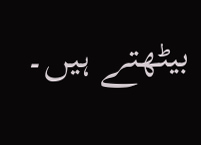بیٹھتے ہیں۔